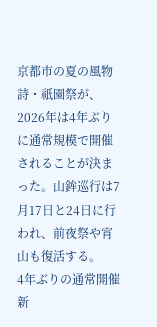京都市の夏の風物詩・祇園祭が、2026年は4年ぶりに通常規模で開催されることが決まった。山鉾巡行は7月17日と24日に行われ、前夜祭や宵山も復活する。
4年ぶりの通常開催
新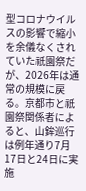型コロナウイルスの影響で縮小を余儀なくされていた祇園祭だが、2026年は通常の規模に戻る。京都市と祇園祭関係者によると、山鉾巡行は例年通り7月17日と24日に実施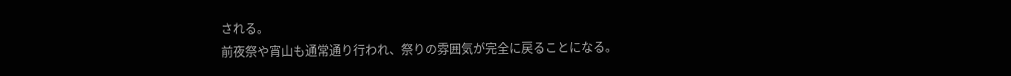される。
前夜祭や宵山も通常通り行われ、祭りの雰囲気が完全に戻ることになる。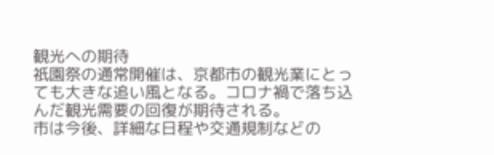観光への期待
祇園祭の通常開催は、京都市の観光業にとっても大きな追い風となる。コロナ禍で落ち込んだ観光需要の回復が期待される。
市は今後、詳細な日程や交通規制などの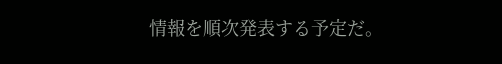情報を順次発表する予定だ。